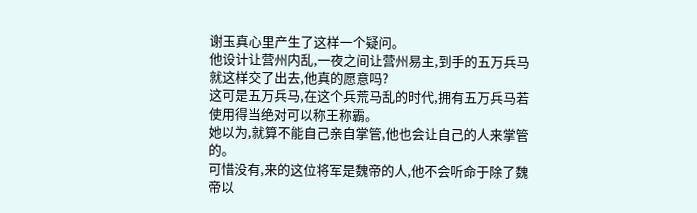谢玉真心里产生了这样一个疑问。
他设计让营州内乱,一夜之间让营州易主,到手的五万兵马就这样交了出去,他真的愿意吗?
这可是五万兵马,在这个兵荒马乱的时代,拥有五万兵马若使用得当绝对可以称王称霸。
她以为,就算不能自己亲自掌管,他也会让自己的人来掌管的。
可惜没有,来的这位将军是魏帝的人,他不会听命于除了魏帝以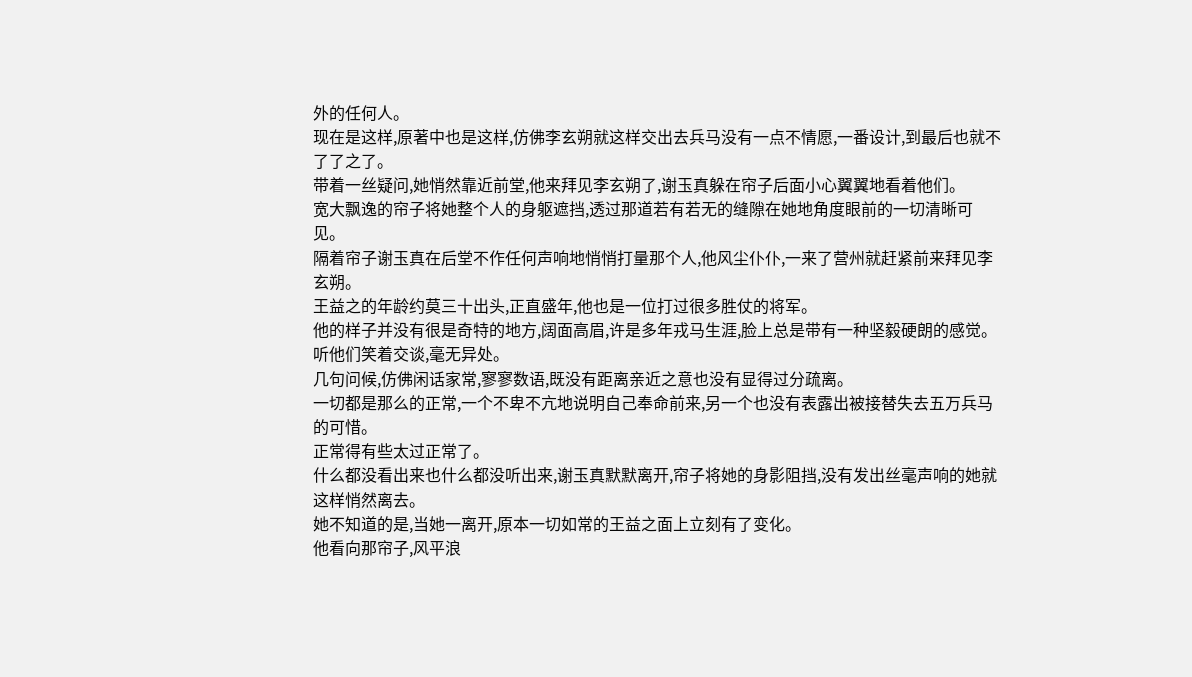外的任何人。
现在是这样,原著中也是这样,仿佛李玄朔就这样交出去兵马没有一点不情愿,一番设计,到最后也就不了了之了。
带着一丝疑问,她悄然靠近前堂,他来拜见李玄朔了,谢玉真躲在帘子后面小心翼翼地看着他们。
宽大飘逸的帘子将她整个人的身躯遮挡,透过那道若有若无的缝隙在她地角度眼前的一切清晰可见。
隔着帘子谢玉真在后堂不作任何声响地悄悄打量那个人,他风尘仆仆,一来了营州就赶紧前来拜见李玄朔。
王益之的年龄约莫三十出头,正直盛年,他也是一位打过很多胜仗的将军。
他的样子并没有很是奇特的地方,阔面高眉,许是多年戎马生涯,脸上总是带有一种坚毅硬朗的感觉。
听他们笑着交谈,毫无异处。
几句问候,仿佛闲话家常,寥寥数语,既没有距离亲近之意也没有显得过分疏离。
一切都是那么的正常,一个不卑不亢地说明自己奉命前来,另一个也没有表露出被接替失去五万兵马的可惜。
正常得有些太过正常了。
什么都没看出来也什么都没听出来,谢玉真默默离开,帘子将她的身影阻挡,没有发出丝毫声响的她就这样悄然离去。
她不知道的是,当她一离开,原本一切如常的王益之面上立刻有了变化。
他看向那帘子,风平浪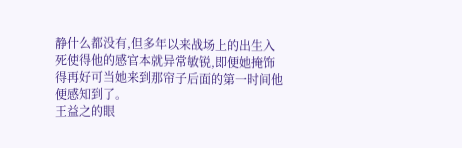静什么都没有,但多年以来战场上的出生入死使得他的感官本就异常敏锐,即便她掩饰得再好可当她来到那帘子后面的第一时间他便感知到了。
王益之的眼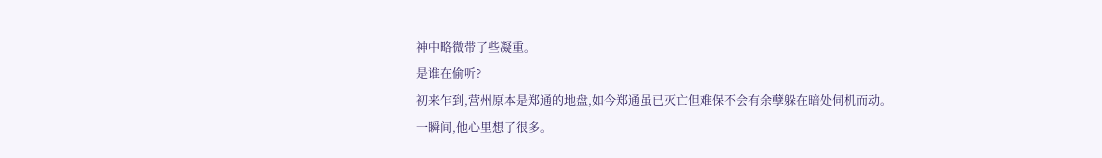神中略微带了些凝重。
是谁在偷听?
初来乍到,营州原本是郑通的地盘,如今郑通虽已灭亡但难保不会有余孽躲在暗处伺机而动。
一瞬间,他心里想了很多。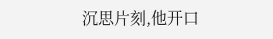沉思片刻,他开口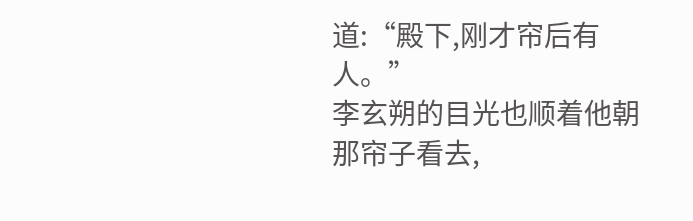道:“殿下,刚才帘后有人。”
李玄朔的目光也顺着他朝那帘子看去,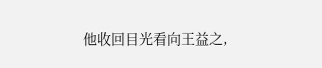他收回目光看向王益之,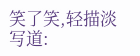笑了笑,轻描淡写道: